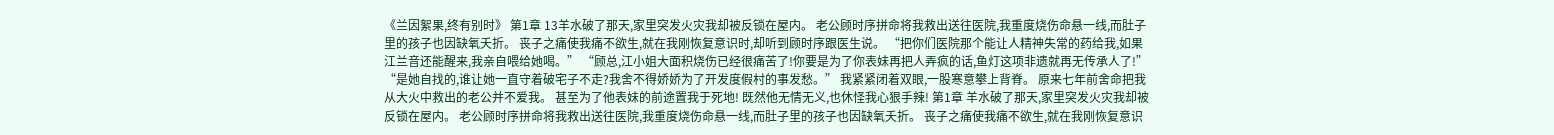《兰因絮果,终有别时》 第1章 13羊水破了那天,家里突发火灾我却被反锁在屋内。 老公顾时序拼命将我救出送往医院,我重度烧伤命悬一线,而肚子里的孩子也因缺氧夭折。 丧子之痛使我痛不欲生,就在我刚恢复意识时,却听到顾时序跟医生说。 “把你们医院那个能让人精神失常的药给我,如果江兰音还能醒来,我亲自喂给她喝。” “顾总,江小姐大面积烧伤已经很痛苦了!你要是为了你表妹再把人弄疯的话,鱼灯这项非遗就再无传承人了!” “是她自找的,谁让她一直守着破宅子不走?我舍不得娇娇为了开发度假村的事发愁。” 我紧紧闭着双眼,一股寒意攀上背脊。 原来七年前舍命把我从大火中救出的老公并不爱我。 甚至为了他表妹的前途置我于死地! 既然他无情无义,也休怪我心狠手辣! 第1章 羊水破了那天,家里突发火灾我却被反锁在屋内。 老公顾时序拼命将我救出送往医院,我重度烧伤命悬一线,而肚子里的孩子也因缺氧夭折。 丧子之痛使我痛不欲生,就在我刚恢复意识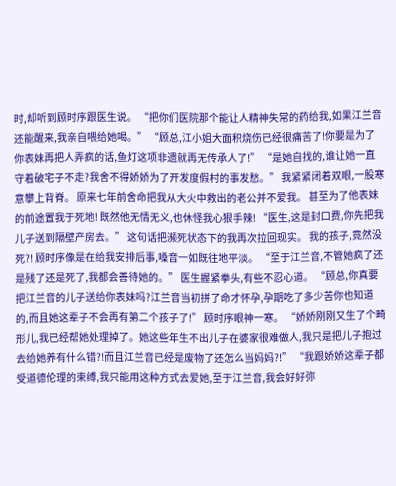时,却听到顾时序跟医生说。 “把你们医院那个能让人精神失常的药给我,如果江兰音还能醒来,我亲自喂给她喝。” “顾总,江小姐大面积烧伤已经很痛苦了!你要是为了你表妹再把人弄疯的话,鱼灯这项非遗就再无传承人了!” “是她自找的,谁让她一直守着破宅子不走?我舍不得娇娇为了开发度假村的事发愁。” 我紧紧闭着双眼,一股寒意攀上背脊。 原来七年前舍命把我从大火中救出的老公并不爱我。 甚至为了他表妹的前途置我于死地! 既然他无情无义,也休怪我心狠手辣! “医生,这是封口费,你先把我儿子送到隔壁产房去。” 这句话把濒死状态下的我再次拉回现实。 我的孩子,竟然没死?! 顾时序像是在给我安排后事,嗓音一如既往地平淡。 “至于江兰音,不管她疯了还是残了还是死了,我都会善待她的。” 医生握紧拳头,有些不忍心道。 “顾总,你真要把江兰音的儿子送给你表妹吗?江兰音当初拼了命才怀孕,孕期吃了多少苦你也知道的,而且她这辈子不会再有第二个孩子了!” 顾时序眼神一寒。 “娇娇刚刚又生了个畸形儿,我已经帮她处理掉了。她这些年生不出儿子在婆家很难做人,我只是把儿子抱过去给她养有什么错?!而且江兰音已经是废物了还怎么当妈妈?!” “我跟娇娇这辈子都受道德伦理的束缚,我只能用这种方式去爱她,至于江兰音,我会好好弥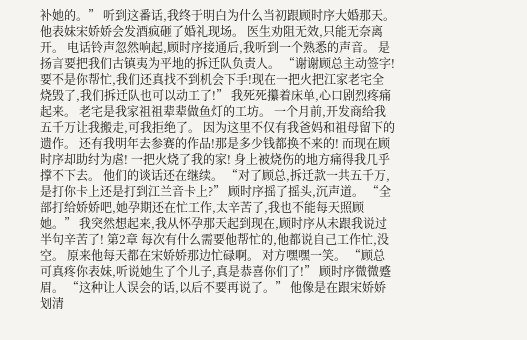补她的。” 听到这番话,我终于明白为什么当初跟顾时序大婚那天。 他表妹宋娇娇会发酒疯砸了婚礼现场。 医生劝阻无效,只能无奈离开。 电话铃声忽然响起,顾时序接通后,我听到一个熟悉的声音。 是扬言要把我们古镇夷为平地的拆迁队负责人。 “谢谢顾总主动签字!要不是你帮忙,我们还真找不到机会下手!现在一把火把江家老宅全烧毁了,我们拆迁队也可以动工了!” 我死死攥着床单,心口剧烈疼痛起来。 老宅是我家祖祖辈辈做鱼灯的工坊。 一个月前,开发商给我五千万让我搬走,可我拒绝了。 因为这里不仅有我爸妈和祖母留下的遗作。 还有我明年去参赛的作品!那是多少钱都换不来的! 而现在顾时序却助纣为虐! 一把火烧了我的家! 身上被烧伤的地方痛得我几乎撑不下去。 他们的谈话还在继续。 “对了顾总,拆迁款一共五千万,是打你卡上还是打到江兰音卡上?” 顾时序摇了摇头,沉声道。 “全部打给娇娇吧,她孕期还在忙工作,太辛苦了,我也不能每天照顾她。” 我突然想起来,我从怀孕那天起到现在,顾时序从未跟我说过半句辛苦了! 第2章 每次有什么需要他帮忙的,他都说自己工作忙,没空。 原来他每天都在宋娇娇那边忙碌啊。 对方嘿嘿一笑。 “顾总可真疼你表妹,听说她生了个儿子,真是恭喜你们了!” 顾时序微微蹙眉。 “这种让人误会的话,以后不要再说了。” 他像是在跟宋娇娇划清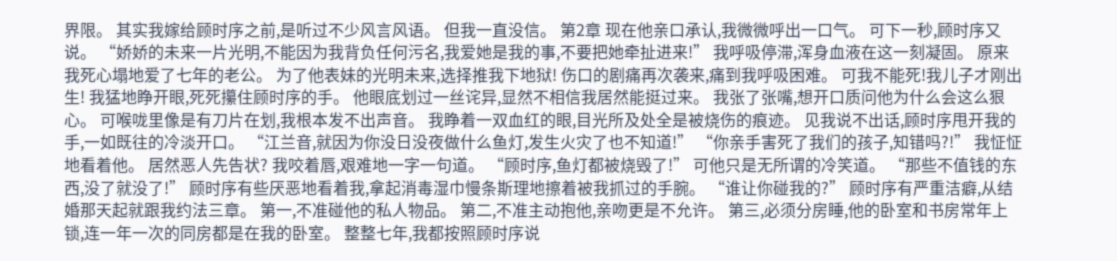界限。 其实我嫁给顾时序之前,是听过不少风言风语。 但我一直没信。 第2章 现在他亲口承认,我微微呼出一口气。 可下一秒,顾时序又说。 “娇娇的未来一片光明,不能因为我背负任何污名,我爱她是我的事,不要把她牵扯进来!” 我呼吸停滞,浑身血液在这一刻凝固。 原来我死心塌地爱了七年的老公。 为了他表妹的光明未来,选择推我下地狱! 伤口的剧痛再次袭来,痛到我呼吸困难。 可我不能死!我儿子才刚出生! 我猛地睁开眼,死死攥住顾时序的手。 他眼底划过一丝诧异,显然不相信我居然能挺过来。 我张了张嘴,想开口质问他为什么会这么狠心。 可喉咙里像是有刀片在划,我根本发不出声音。 我睁着一双血红的眼,目光所及处全是被烧伤的痕迹。 见我说不出话,顾时序甩开我的手,一如既往的冷淡开口。 “江兰音,就因为你没日没夜做什么鱼灯,发生火灾了也不知道!” “你亲手害死了我们的孩子,知错吗?!” 我怔怔地看着他。 居然恶人先告状? 我咬着唇,艰难地一字一句道。 “顾时序,鱼灯都被烧毁了!” 可他只是无所谓的冷笑道。 “那些不值钱的东西,没了就没了!” 顾时序有些厌恶地看着我,拿起消毒湿巾慢条斯理地擦着被我抓过的手腕。 “谁让你碰我的?” 顾时序有严重洁癖,从结婚那天起就跟我约法三章。 第一,不准碰他的私人物品。 第二,不准主动抱他,亲吻更是不允许。 第三,必须分房睡,他的卧室和书房常年上锁,连一年一次的同房都是在我的卧室。 整整七年,我都按照顾时序说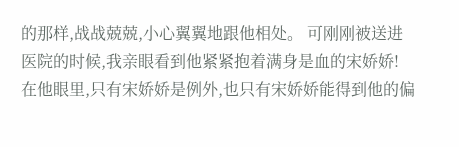的那样,战战兢兢,小心翼翼地跟他相处。 可刚刚被送进医院的时候,我亲眼看到他紧紧抱着满身是血的宋娇娇! 在他眼里,只有宋娇娇是例外,也只有宋娇娇能得到他的偏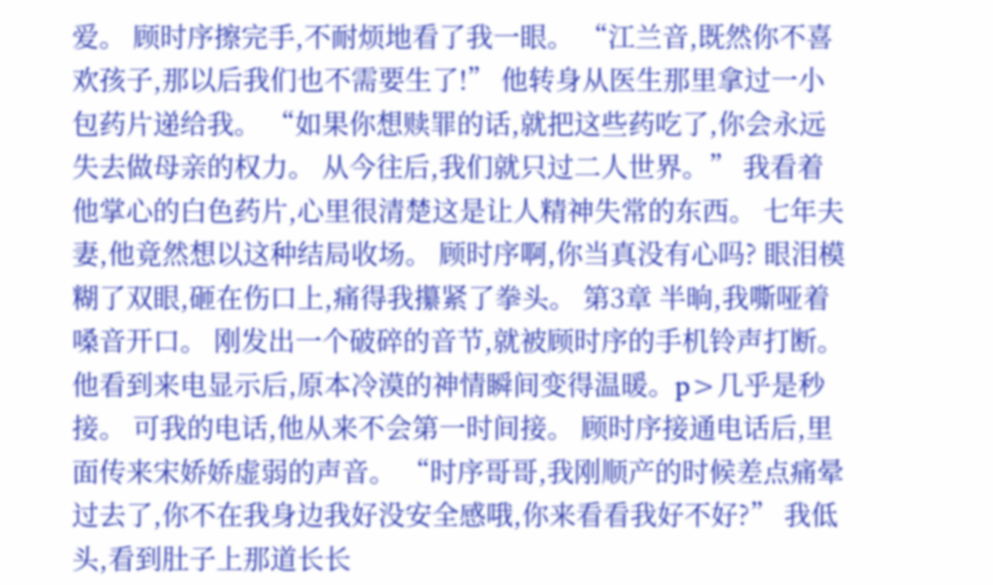爱。 顾时序擦完手,不耐烦地看了我一眼。 “江兰音,既然你不喜欢孩子,那以后我们也不需要生了!” 他转身从医生那里拿过一小包药片递给我。 “如果你想赎罪的话,就把这些药吃了,你会永远失去做母亲的权力。 从今往后,我们就只过二人世界。” 我看着他掌心的白色药片,心里很清楚这是让人精神失常的东西。 七年夫妻,他竟然想以这种结局收场。 顾时序啊,你当真没有心吗? 眼泪模糊了双眼,砸在伤口上,痛得我攥紧了拳头。 第3章 半晌,我嘶哑着嗓音开口。 刚发出一个破碎的音节,就被顾时序的手机铃声打断。 他看到来电显示后,原本冷漠的神情瞬间变得温暖。p>几乎是秒接。 可我的电话,他从来不会第一时间接。 顾时序接通电话后,里面传来宋娇娇虚弱的声音。 “时序哥哥,我刚顺产的时候差点痛晕过去了,你不在我身边我好没安全感哦,你来看看我好不好?” 我低头,看到肚子上那道长长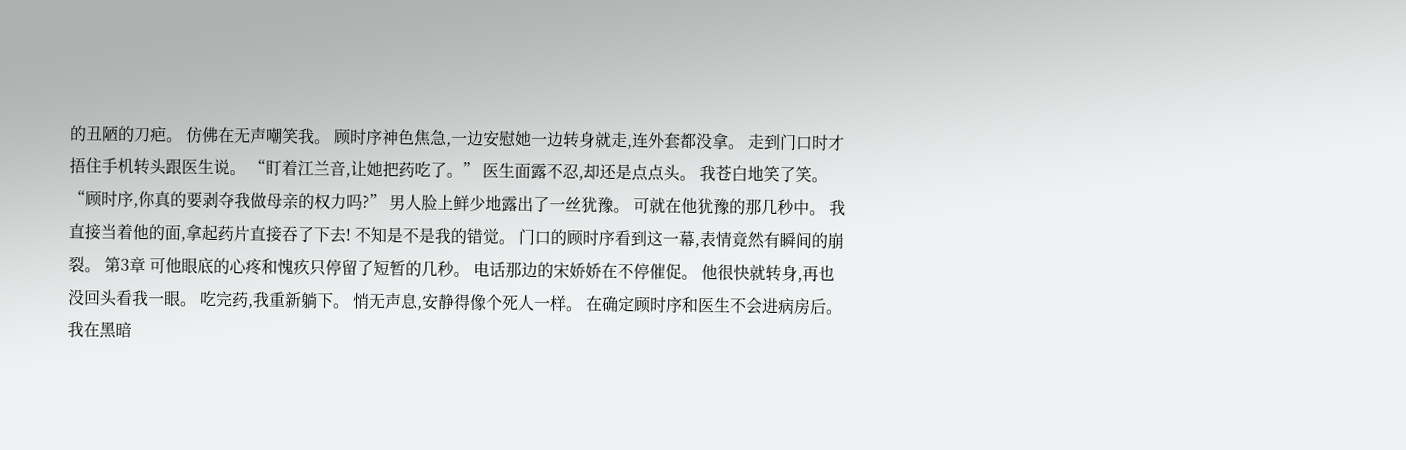的丑陋的刀疤。 仿佛在无声嘲笑我。 顾时序神色焦急,一边安慰她一边转身就走,连外套都没拿。 走到门口时才捂住手机转头跟医生说。 “盯着江兰音,让她把药吃了。” 医生面露不忍,却还是点点头。 我苍白地笑了笑。 “顾时序,你真的要剥夺我做母亲的权力吗?” 男人脸上鲜少地露出了一丝犹豫。 可就在他犹豫的那几秒中。 我直接当着他的面,拿起药片直接吞了下去! 不知是不是我的错觉。 门口的顾时序看到这一幕,表情竟然有瞬间的崩裂。 第3章 可他眼底的心疼和愧疚只停留了短暂的几秒。 电话那边的宋娇娇在不停催促。 他很快就转身,再也没回头看我一眼。 吃完药,我重新躺下。 悄无声息,安静得像个死人一样。 在确定顾时序和医生不会进病房后。 我在黑暗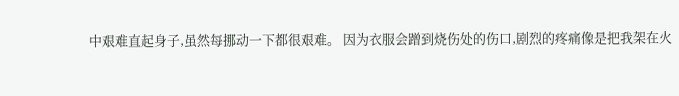中艰难直起身子,虽然每挪动一下都很艰难。 因为衣服会蹭到烧伤处的伤口,剧烈的疼痛像是把我架在火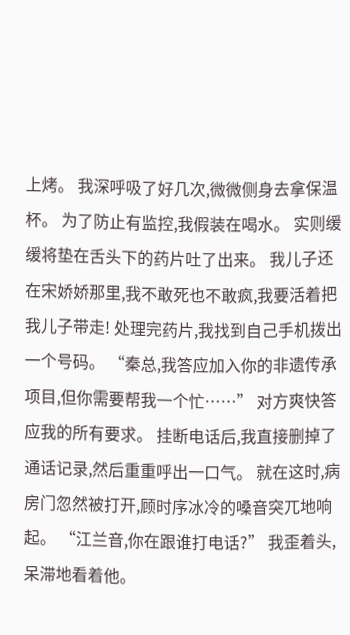上烤。 我深呼吸了好几次,微微侧身去拿保温杯。 为了防止有监控,我假装在喝水。 实则缓缓将垫在舌头下的药片吐了出来。 我儿子还在宋娇娇那里,我不敢死也不敢疯,我要活着把我儿子带走! 处理完药片,我找到自己手机拨出一个号码。 “秦总,我答应加入你的非遗传承项目,但你需要帮我一个忙……” 对方爽快答应我的所有要求。 挂断电话后,我直接删掉了通话记录,然后重重呼出一口气。 就在这时,病房门忽然被打开,顾时序冰冷的嗓音突兀地响起。 “江兰音,你在跟谁打电话?” 我歪着头,呆滞地看着他。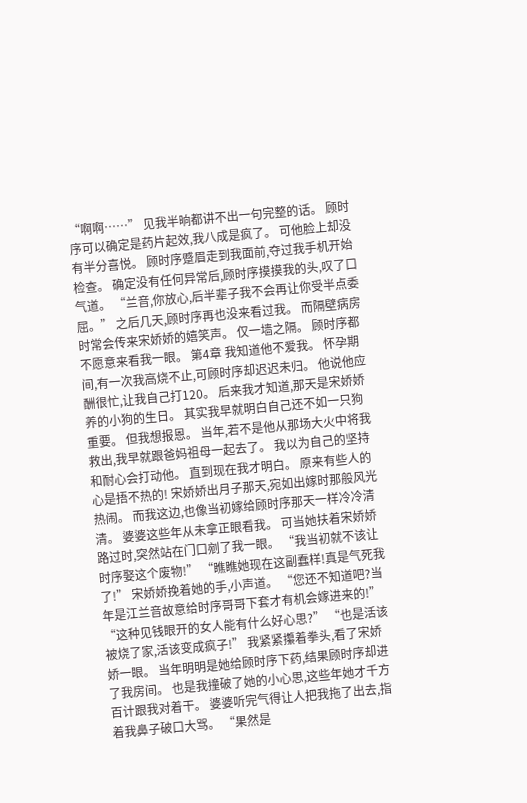“啊啊……” 见我半晌都讲不出一句完整的话。 顾时序可以确定是药片起效,我八成是疯了。 可他脸上却没有半分喜悦。 顾时序蹙眉走到我面前,夺过我手机开始检查。 确定没有任何异常后,顾时序摸摸我的头,叹了口气道。 “兰音,你放心,后半辈子我不会再让你受半点委屈。” 之后几天,顾时序再也没来看过我。 而隔壁病房时常会传来宋娇娇的嬉笑声。 仅一墙之隔。 顾时序都不愿意来看我一眼。 第4章 我知道他不爱我。 怀孕期间,有一次我高烧不止,可顾时序却迟迟未归。 他说他应酬很忙,让我自己打120。 后来我才知道,那天是宋娇娇养的小狗的生日。 其实我早就明白自己还不如一只狗重要。 但我想报恩。 当年,若不是他从那场大火中将我救出,我早就跟爸妈祖母一起去了。 我以为自己的坚持和耐心会打动他。 直到现在我才明白。 原来有些人的心是捂不热的! 宋娇娇出月子那天,宛如出嫁时那般风光热闹。 而我这边,也像当初嫁给顾时序那天一样冷冷清清。 婆婆这些年从未拿正眼看我。 可当她扶着宋娇娇路过时,突然站在门口剜了我一眼。 “我当初就不该让时序娶这个废物!” “瞧瞧她现在这副蠢样!真是气死我了!” 宋娇娇挽着她的手,小声道。 “您还不知道吧?当年是江兰音故意给时序哥哥下套才有机会嫁进来的!” “这种见钱眼开的女人能有什么好心思?” “也是活该被烧了家,活该变成疯子!” 我紧紧攥着拳头,看了宋娇娇一眼。 当年明明是她给顾时序下药,结果顾时序却进了我房间。 也是我撞破了她的小心思,这些年她才千方百计跟我对着干。 婆婆听完气得让人把我拖了出去,指着我鼻子破口大骂。 “果然是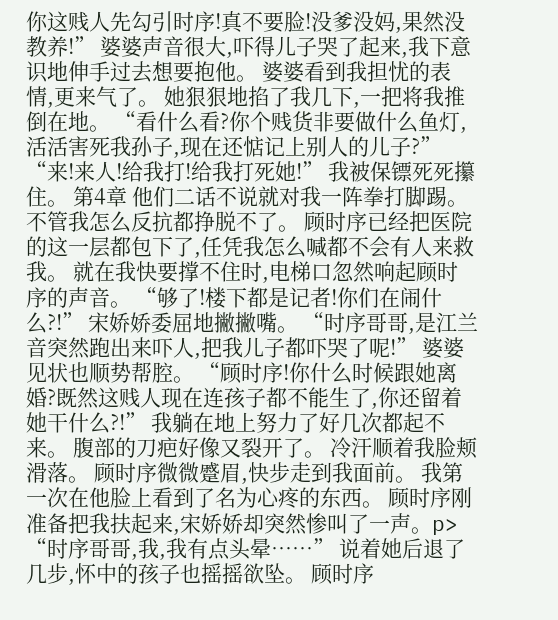你这贱人先勾引时序!真不要脸!没爹没妈,果然没教养!” 婆婆声音很大,吓得儿子哭了起来,我下意识地伸手过去想要抱他。 婆婆看到我担忧的表情,更来气了。 她狠狠地掐了我几下,一把将我推倒在地。 “看什么看?你个贱货非要做什么鱼灯,活活害死我孙子,现在还惦记上别人的儿子?” “来!来人!给我打!给我打死她!” 我被保镖死死攥住。 第4章 他们二话不说就对我一阵拳打脚踢。 不管我怎么反抗都挣脱不了。 顾时序已经把医院的这一层都包下了,任凭我怎么喊都不会有人来救我。 就在我快要撑不住时,电梯口忽然响起顾时序的声音。 “够了!楼下都是记者!你们在闹什么?!” 宋娇娇委屈地撇撇嘴。 “时序哥哥,是江兰音突然跑出来吓人,把我儿子都吓哭了呢!” 婆婆见状也顺势帮腔。 “顾时序!你什么时候跟她离婚?既然这贱人现在连孩子都不能生了,你还留着她干什么?!” 我躺在地上努力了好几次都起不来。 腹部的刀疤好像又裂开了。 冷汗顺着我脸颊滑落。 顾时序微微蹙眉,快步走到我面前。 我第一次在他脸上看到了名为心疼的东西。 顾时序刚准备把我扶起来,宋娇娇却突然惨叫了一声。p> “时序哥哥,我,我有点头晕……” 说着她后退了几步,怀中的孩子也摇摇欲坠。 顾时序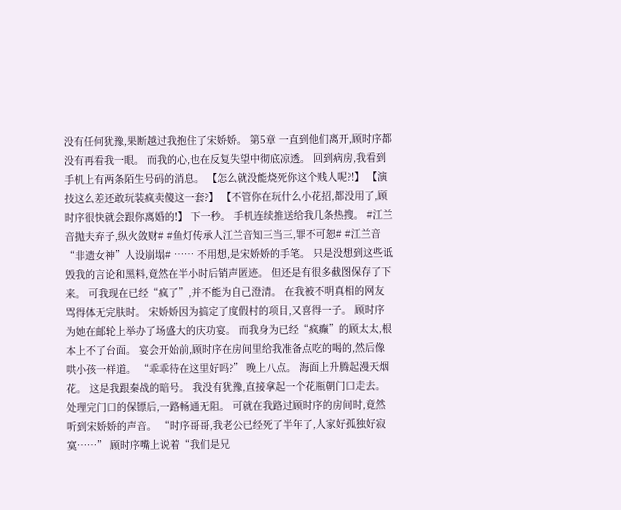没有任何犹豫,果断越过我抱住了宋娇娇。 第5章 一直到他们离开,顾时序都没有再看我一眼。 而我的心,也在反复失望中彻底凉透。 回到病房,我看到手机上有两条陌生号码的消息。 【怎么就没能烧死你这个贱人呢?!】 【演技这么差还敢玩装疯卖傻这一套?】 【不管你在玩什么小花招,都没用了,顾时序很快就会跟你离婚的!】 下一秒。 手机连续推送给我几条热搜。 #江兰音抛夫弃子,纵火敛财# #鱼灯传承人江兰音知三当三,罪不可恕# #江兰音“非遗女神”人设崩塌# …… 不用想,是宋娇娇的手笔。 只是没想到这些诋毁我的言论和黑料,竟然在半小时后销声匿迹。 但还是有很多截图保存了下来。 可我现在已经“疯了”,并不能为自己澄清。 在我被不明真相的网友骂得体无完肤时。 宋娇娇因为搞定了度假村的项目,又喜得一子。 顾时序为她在邮轮上举办了场盛大的庆功宴。 而我身为已经“疯癫”的顾太太,根本上不了台面。 宴会开始前,顾时序在房间里给我准备点吃的喝的,然后像哄小孩一样道。 “乖乖待在这里好吗?” 晚上八点。 海面上升腾起漫天烟花。 这是我跟秦战的暗号。 我没有犹豫,直接拿起一个花瓶朝门口走去。 处理完门口的保镖后,一路畅通无阻。 可就在我路过顾时序的房间时,竟然听到宋娇娇的声音。 “时序哥哥,我老公已经死了半年了,人家好孤独好寂寞……” 顾时序嘴上说着“我们是兄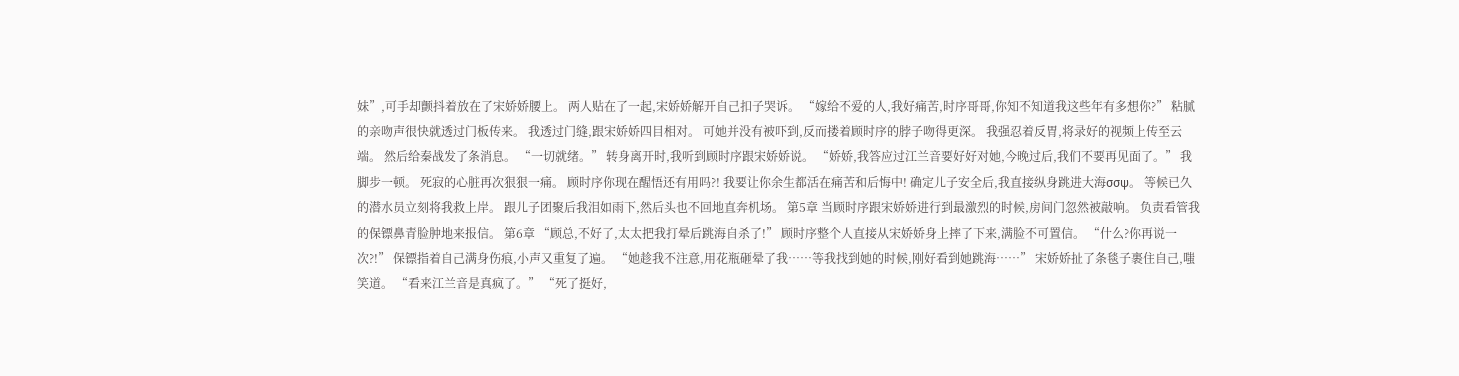妹”,可手却颤抖着放在了宋娇娇腰上。 两人贴在了一起,宋娇娇解开自己扣子哭诉。 “嫁给不爱的人,我好痛苦,时序哥哥,你知不知道我这些年有多想你?” 粘腻的亲吻声很快就透过门板传来。 我透过门缝,跟宋娇娇四目相对。 可她并没有被吓到,反而搂着顾时序的脖子吻得更深。 我强忍着反胃,将录好的视频上传至云端。 然后给秦战发了条消息。 “一切就绪。” 转身离开时,我听到顾时序跟宋娇娇说。 “娇娇,我答应过江兰音要好好对她,今晚过后,我们不要再见面了。” 我脚步一顿。 死寂的心脏再次狠狠一痛。 顾时序你现在醒悟还有用吗?! 我要让你余生都活在痛苦和后悔中! 确定儿子安全后,我直接纵身跳进大海σσψ。 等候已久的潜水员立刻将我救上岸。 跟儿子团聚后我泪如雨下,然后头也不回地直奔机场。 第5章 当顾时序跟宋娇娇进行到最激烈的时候,房间门忽然被敲响。 负责看管我的保镖鼻青脸肿地来报信。 第6章 “顾总,不好了,太太把我打晕后跳海自杀了!” 顾时序整个人直接从宋娇娇身上摔了下来,满脸不可置信。 “什么?你再说一次?!” 保镖指着自己满身伤痕,小声又重复了遍。 “她趁我不注意,用花瓶砸晕了我……等我找到她的时候,刚好看到她跳海……” 宋娇娇扯了条毯子裹住自己,嗤笑道。 “看来江兰音是真疯了。” “死了挺好,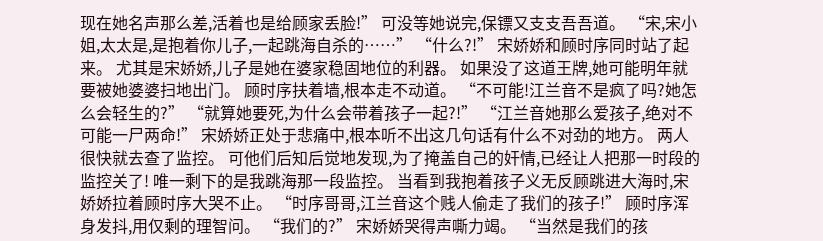现在她名声那么差,活着也是给顾家丢脸!” 可没等她说完,保镖又支支吾吾道。 “宋,宋小姐,太太是,是抱着你儿子,一起跳海自杀的……” “什么?!” 宋娇娇和顾时序同时站了起来。 尤其是宋娇娇,儿子是她在婆家稳固地位的利器。 如果没了这道王牌,她可能明年就要被她婆婆扫地出门。 顾时序扶着墙,根本走不动道。 “不可能!江兰音不是疯了吗?她怎么会轻生的?” “就算她要死,为什么会带着孩子一起?!” “江兰音她那么爱孩子,绝对不可能一尸两命!” 宋娇娇正处于悲痛中,根本听不出这几句话有什么不对劲的地方。 两人很快就去查了监控。 可他们后知后觉地发现,为了掩盖自己的奸情,已经让人把那一时段的监控关了! 唯一剩下的是我跳海那一段监控。 当看到我抱着孩子义无反顾跳进大海时,宋娇娇拉着顾时序大哭不止。 “时序哥哥,江兰音这个贱人偷走了我们的孩子!” 顾时序浑身发抖,用仅剩的理智问。 “我们的?” 宋娇娇哭得声嘶力竭。 “当然是我们的孩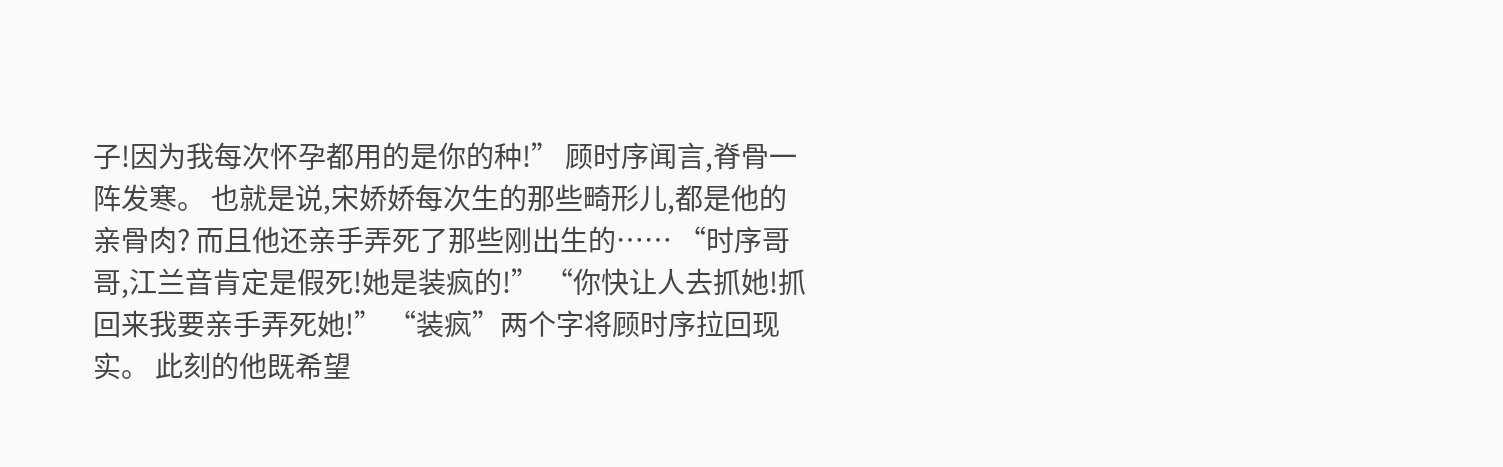子!因为我每次怀孕都用的是你的种!” 顾时序闻言,脊骨一阵发寒。 也就是说,宋娇娇每次生的那些畸形儿,都是他的亲骨肉? 而且他还亲手弄死了那些刚出生的…… “时序哥哥,江兰音肯定是假死!她是装疯的!” “你快让人去抓她!抓回来我要亲手弄死她!” “装疯”两个字将顾时序拉回现实。 此刻的他既希望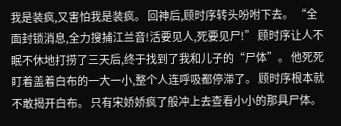我是装疯,又害怕我是装疯。 回神后,顾时序转头吩咐下去。 “全面封锁消息,全力搜捕江兰音!活要见人,死要见尸!” 顾时序让人不眠不休地打捞了三天后,终于找到了我和儿子的“尸体”。 他死死盯着盖着白布的一大一小,整个人连呼吸都停滞了。 顾时序根本就不敢揭开白布。 只有宋娇娇疯了般冲上去查看小小的那具尸体。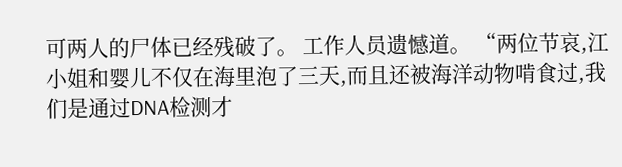可两人的尸体已经残破了。 工作人员遗憾道。 “两位节哀,江小姐和婴儿不仅在海里泡了三天,而且还被海洋动物啃食过,我们是通过DNA检测才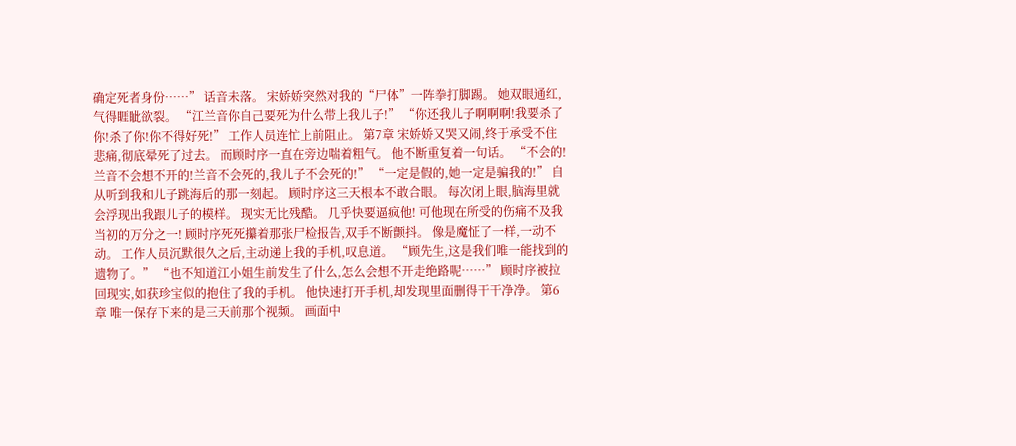确定死者身份……” 话音未落。 宋娇娇突然对我的“尸体”一阵拳打脚踢。 她双眼通红,气得睚眦欲裂。 “江兰音你自己要死为什么带上我儿子!” “你还我儿子啊啊啊!我要杀了你!杀了你!你不得好死!” 工作人员连忙上前阻止。 第7章 宋娇娇又哭又闹,终于承受不住悲痛,彻底晕死了过去。 而顾时序一直在旁边喘着粗气。 他不断重复着一句话。 “不会的!兰音不会想不开的!兰音不会死的,我儿子不会死的!” “一定是假的,她一定是骗我的!” 自从听到我和儿子跳海后的那一刻起。 顾时序这三天根本不敢合眼。 每次闭上眼,脑海里就会浮现出我跟儿子的模样。 现实无比残酷。 几乎快要逼疯他! 可他现在所受的伤痛不及我当初的万分之一! 顾时序死死攥着那张尸检报告,双手不断颤抖。 像是魔怔了一样,一动不动。 工作人员沉默很久之后,主动递上我的手机,叹息道。 “顾先生,这是我们唯一能找到的遗物了。” “也不知道江小姐生前发生了什么,怎么会想不开走绝路呢……” 顾时序被拉回现实,如获珍宝似的抱住了我的手机。 他快速打开手机,却发现里面删得干干净净。 第6章 唯一保存下来的是三天前那个视频。 画面中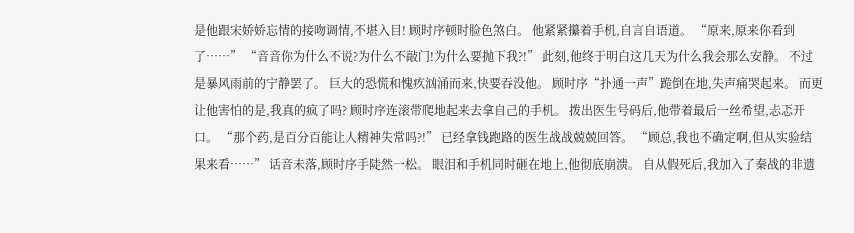是他跟宋娇娇忘情的接吻调情,不堪入目! 顾时序顿时脸色煞白。 他紧紧攥着手机,自言自语道。 “原来,原来你看到了……” “音音你为什么不说?为什么不敲门!为什么要抛下我?!” 此刻,他终于明白这几天为什么我会那么安静。 不过是暴风雨前的宁静罢了。 巨大的恐慌和愧疚汹涌而来,快要吞没他。 顾时序“扑通一声”跪倒在地,失声痛哭起来。 而更让他害怕的是,我真的疯了吗? 顾时序连滚带爬地起来去拿自己的手机。 拨出医生号码后,他带着最后一丝希望,忐忑开口。 “那个药,是百分百能让人精神失常吗?!” 已经拿钱跑路的医生战战兢兢回答。 “顾总,我也不确定啊,但从实验结果来看……” 话音未落,顾时序手陡然一松。 眼泪和手机同时砸在地上,他彻底崩溃。 自从假死后,我加入了秦战的非遗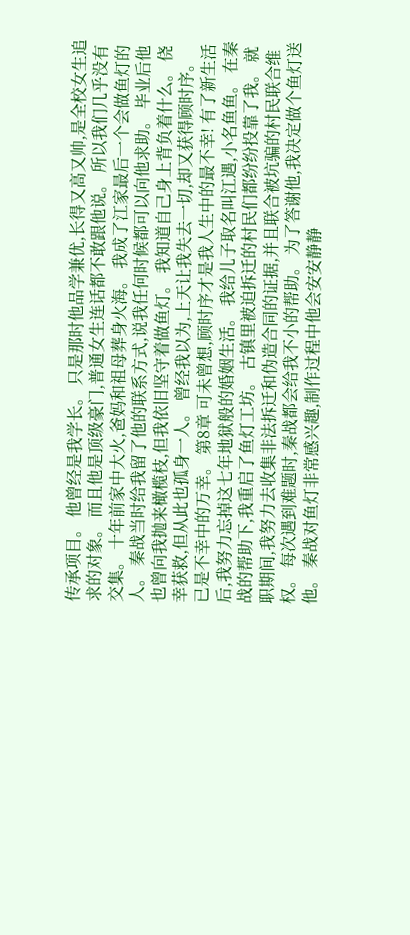传承项目。 他曾经是我学长。 只是那时他品学兼优,长得又高又帅,是全校女生追求的对象。 而且他是顶级豪门,普通女生连话都不敢跟他说。 所以我们几乎没有交集。 十年前家中大火,爸妈和祖母葬身火海。 我成了江家最后一个会做鱼灯的人。 秦战当时给我留了他的联系方式,说我任何时候都可以向他求助。 毕业后他也曾向我抛来橄榄枝,但我依旧坚守着做鱼灯。 我知道自己身上背负着什么。 侥幸获救,但从此也孤身一人。 曾经我以为,上天让我失去一切,却又获得顾时序。 已是不幸中的万幸。 第8章 可未曾想,顾时序才是我人生中的最不幸! 有了新生活后,我努力忘掉这七年地狱般的婚姻生活。 我给儿子取名叫江遇,小名鱼鱼。 在秦战的帮助下,我重启了鱼灯工坊。 古镇里被迫拆迁的村民们都纷纷投靠了我。 就职期间,我努力去收集非法拆迁和伪造合同的证据,并且联合被坑骗的村民联合维权。 每次遇到难题时,秦战都会给我不小的帮助。 为了答谢他,我决定做个鱼灯送他。 秦战对鱼灯非常感兴趣,制作过程中他会安安静静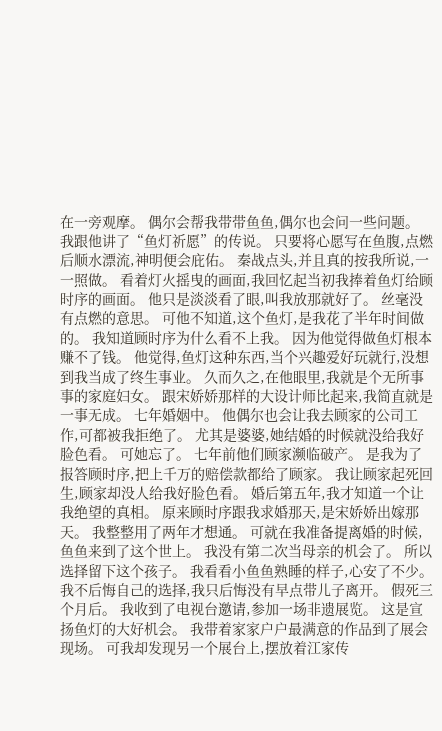在一旁观摩。 偶尔会帮我带带鱼鱼,偶尔也会问一些问题。 我跟他讲了“鱼灯祈愿”的传说。 只要将心愿写在鱼腹,点燃后顺水漂流,神明便会庇佑。 秦战点头,并且真的按我所说,一一照做。 看着灯火摇曳的画面,我回忆起当初我捧着鱼灯给顾时序的画面。 他只是淡淡看了眼,叫我放那就好了。 丝毫没有点燃的意思。 可他不知道,这个鱼灯,是我花了半年时间做的。 我知道顾时序为什么看不上我。 因为他觉得做鱼灯根本赚不了钱。 他觉得,鱼灯这种东西,当个兴趣爱好玩就行,没想到我当成了终生事业。 久而久之,在他眼里,我就是个无所事事的家庭妇女。 跟宋娇娇那样的大设计师比起来,我简直就是一事无成。 七年婚姻中。 他偶尔也会让我去顾家的公司工作,可都被我拒绝了。 尤其是婆婆,她结婚的时候就没给我好脸色看。 可她忘了。 七年前他们顾家濒临破产。 是我为了报答顾时序,把上千万的赔偿款都给了顾家。 我让顾家起死回生,顾家却没人给我好脸色看。 婚后第五年,我才知道一个让我绝望的真相。 原来顾时序跟我求婚那天,是宋娇娇出嫁那天。 我整整用了两年才想通。 可就在我准备提离婚的时候,鱼鱼来到了这个世上。 我没有第二次当母亲的机会了。 所以选择留下这个孩子。 我看看小鱼鱼熟睡的样子,心安了不少。 我不后悔自己的选择,我只后悔没有早点带儿子离开。 假死三个月后。 我收到了电视台邀请,参加一场非遗展览。 这是宣扬鱼灯的大好机会。 我带着家家户户最满意的作品到了展会现场。 可我却发现另一个展台上,摆放着江家传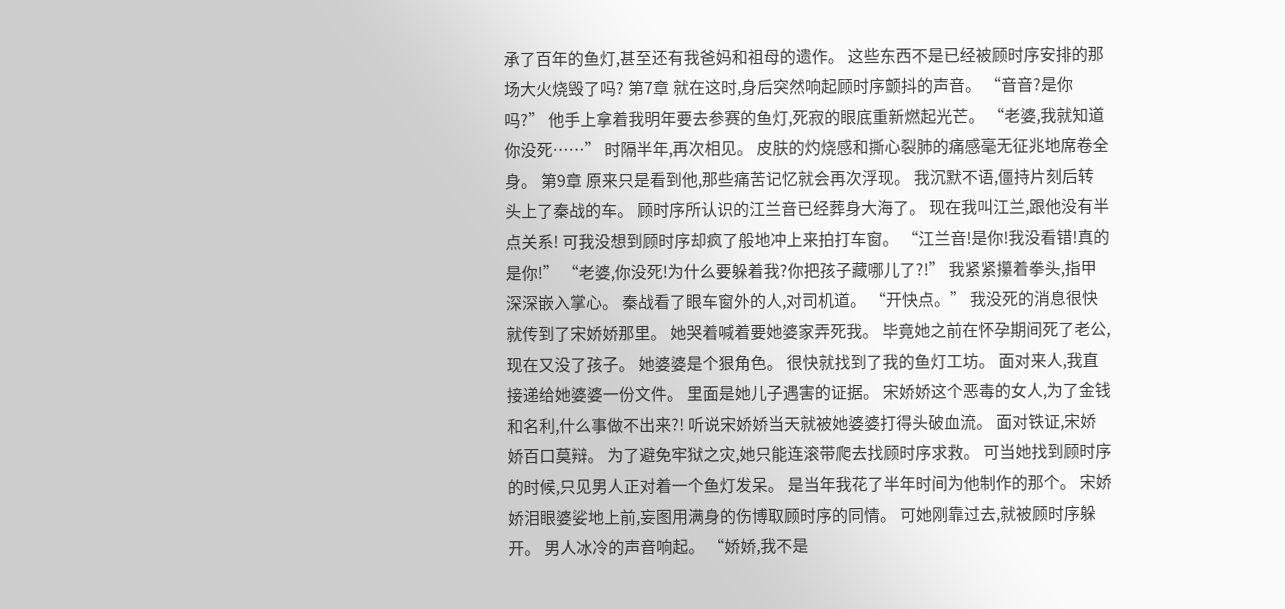承了百年的鱼灯,甚至还有我爸妈和祖母的遗作。 这些东西不是已经被顾时序安排的那场大火烧毁了吗? 第7章 就在这时,身后突然响起顾时序颤抖的声音。 “音音?是你吗?” 他手上拿着我明年要去参赛的鱼灯,死寂的眼底重新燃起光芒。 “老婆,我就知道你没死……” 时隔半年,再次相见。 皮肤的灼烧感和撕心裂肺的痛感毫无征兆地席卷全身。 第9章 原来只是看到他,那些痛苦记忆就会再次浮现。 我沉默不语,僵持片刻后转头上了秦战的车。 顾时序所认识的江兰音已经葬身大海了。 现在我叫江兰,跟他没有半点关系! 可我没想到顾时序却疯了般地冲上来拍打车窗。 “江兰音!是你!我没看错!真的是你!” “老婆,你没死!为什么要躲着我?你把孩子藏哪儿了?!” 我紧紧攥着拳头,指甲深深嵌入掌心。 秦战看了眼车窗外的人,对司机道。 “开快点。” 我没死的消息很快就传到了宋娇娇那里。 她哭着喊着要她婆家弄死我。 毕竟她之前在怀孕期间死了老公,现在又没了孩子。 她婆婆是个狠角色。 很快就找到了我的鱼灯工坊。 面对来人,我直接递给她婆婆一份文件。 里面是她儿子遇害的证据。 宋娇娇这个恶毒的女人,为了金钱和名利,什么事做不出来?! 听说宋娇娇当天就被她婆婆打得头破血流。 面对铁证,宋娇娇百口莫辩。 为了避免牢狱之灾,她只能连滚带爬去找顾时序求救。 可当她找到顾时序的时候,只见男人正对着一个鱼灯发呆。 是当年我花了半年时间为他制作的那个。 宋娇娇泪眼婆娑地上前,妄图用满身的伤博取顾时序的同情。 可她刚靠过去,就被顾时序躲开。 男人冰冷的声音响起。 “娇娇,我不是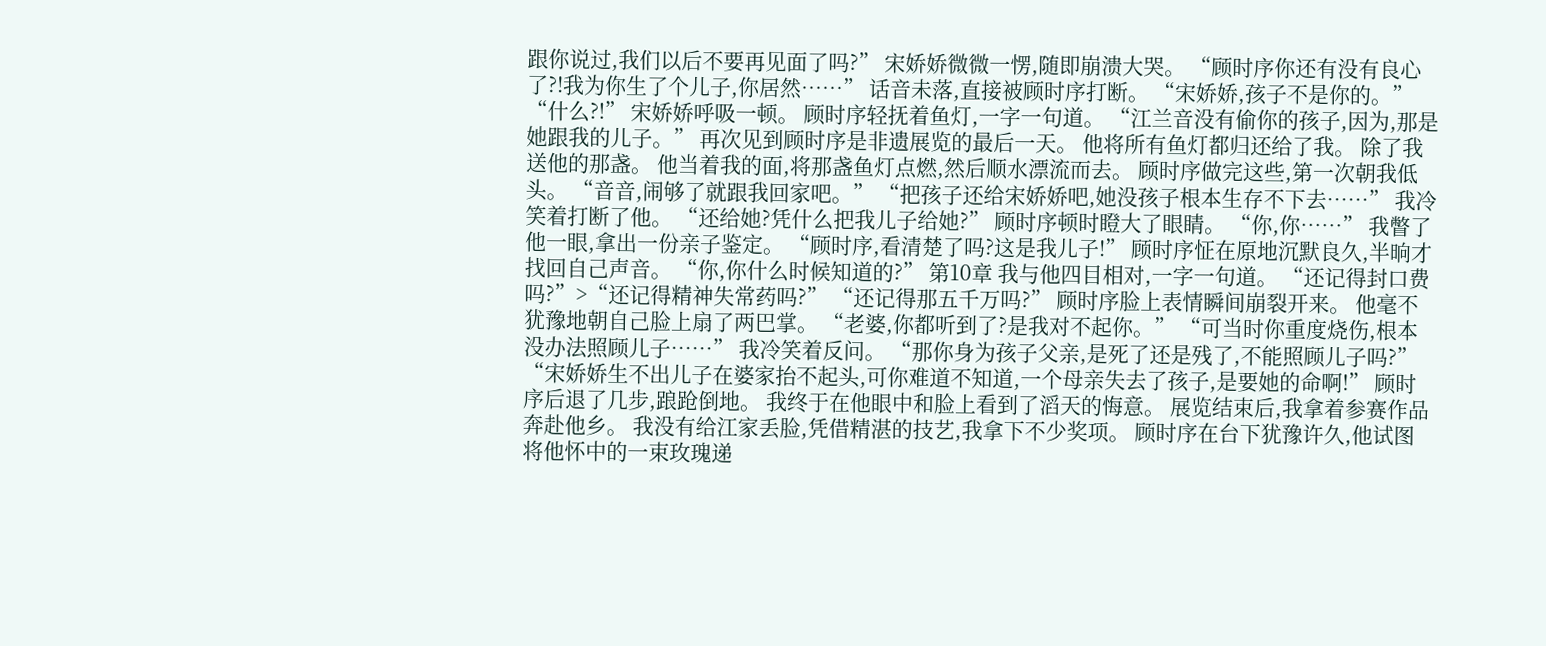跟你说过,我们以后不要再见面了吗?” 宋娇娇微微一愣,随即崩溃大哭。 “顾时序你还有没有良心了?!我为你生了个儿子,你居然……” 话音未落,直接被顾时序打断。 “宋娇娇,孩子不是你的。” “什么?!” 宋娇娇呼吸一顿。 顾时序轻抚着鱼灯,一字一句道。 “江兰音没有偷你的孩子,因为,那是她跟我的儿子。” 再次见到顾时序是非遗展览的最后一天。 他将所有鱼灯都归还给了我。 除了我送他的那盏。 他当着我的面,将那盏鱼灯点燃,然后顺水漂流而去。 顾时序做完这些,第一次朝我低头。 “音音,闹够了就跟我回家吧。” “把孩子还给宋娇娇吧,她没孩子根本生存不下去……” 我冷笑着打断了他。 “还给她?凭什么把我儿子给她?” 顾时序顿时瞪大了眼睛。 “你,你……” 我瞥了他一眼,拿出一份亲子鉴定。 “顾时序,看清楚了吗?这是我儿子!” 顾时序怔在原地沉默良久,半晌才找回自己声音。 “你,你什么时候知道的?” 第10章 我与他四目相对,一字一句道。 “还记得封口费吗?”>“还记得精神失常药吗?” “还记得那五千万吗?” 顾时序脸上表情瞬间崩裂开来。 他毫不犹豫地朝自己脸上扇了两巴掌。 “老婆,你都听到了?是我对不起你。” “可当时你重度烧伤,根本没办法照顾儿子……” 我冷笑着反问。 “那你身为孩子父亲,是死了还是残了,不能照顾儿子吗?” “宋娇娇生不出儿子在婆家抬不起头,可你难道不知道,一个母亲失去了孩子,是要她的命啊!” 顾时序后退了几步,踉跄倒地。 我终于在他眼中和脸上看到了滔天的悔意。 展览结束后,我拿着参赛作品奔赴他乡。 我没有给江家丢脸,凭借精湛的技艺,我拿下不少奖项。 顾时序在台下犹豫许久,他试图将他怀中的一束玫瑰递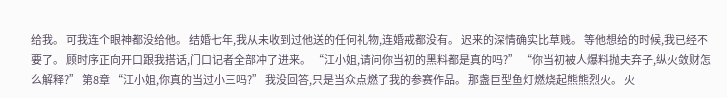给我。 可我连个眼神都没给他。 结婚七年,我从未收到过他送的任何礼物,连婚戒都没有。 迟来的深情确实比草贱。 等他想给的时候,我已经不要了。 顾时序正向开口跟我搭话,门口记者全部冲了进来。 “江小姐,请问你当初的黑料都是真的吗?” “你当初被人爆料抛夫弃子,纵火敛财怎么解释?” 第8章 “江小姐,你真的当过小三吗?” 我没回答,只是当众点燃了我的参赛作品。 那盏巨型鱼灯燃烧起熊熊烈火。 火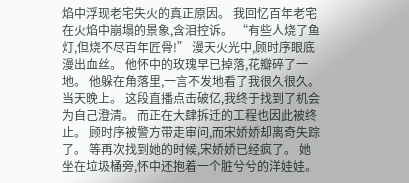焰中浮现老宅失火的真正原因。 我回忆百年老宅在火焰中崩塌的景象,含泪控诉。 “有些人烧了鱼灯,但烧不尽百年匠骨!” 漫天火光中,顾时序眼底漫出血丝。 他怀中的玫瑰早已掉落,花瓣碎了一地。 他躲在角落里,一言不发地看了我很久很久。 当天晚上。 这段直播点击破亿,我终于找到了机会为自己澄清。 而正在大肆拆迁的工程也因此被终止。 顾时序被警方带走审问,而宋娇娇却离奇失踪了。 等再次找到她的时候,宋娇娇已经疯了。 她坐在垃圾桶旁,怀中还抱着一个脏兮兮的洋娃娃。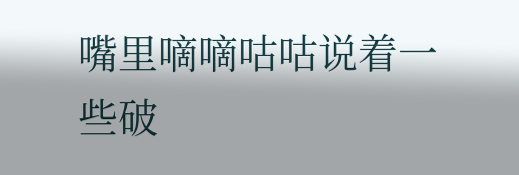嘴里嘀嘀咕咕说着一些破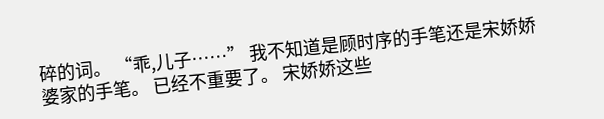碎的词。 “乖,儿子……” 我不知道是顾时序的手笔还是宋娇娇婆家的手笔。 已经不重要了。 宋娇娇这些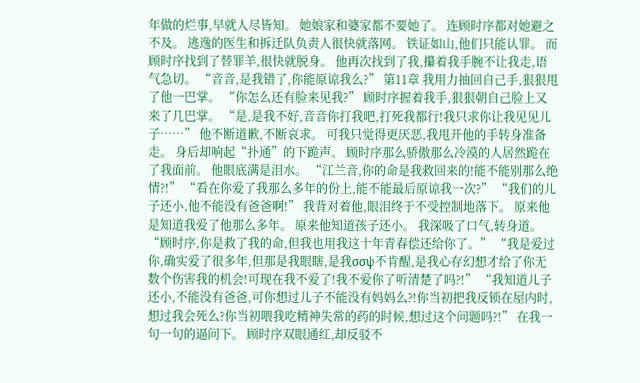年做的烂事,早就人尽皆知。 她娘家和婆家都不要她了。 连顾时序都对她避之不及。 逃逸的医生和拆迁队负责人很快就落网。 铁证如山,他们只能认罪。 而顾时序找到了替罪羊,很快就脱身。 他再次找到了我,攥着我手腕不让我走,语气急切。 “音音,是我错了,你能原谅我么?” 第11章 我用力抽回自己手,狠狠甩了他一巴掌。 “你怎么还有脸来见我?” 顾时序握着我手,狠狠朝自己脸上又来了几巴掌。 “是,是我不好,音音你打我吧,打死我都行!我只求你让我见见儿子……” 他不断道歉,不断哀求。 可我只觉得更厌恶,我甩开他的手转身准备走。 身后却响起“扑通”的下跪声。 顾时序那么骄傲那么冷漠的人居然跪在了我面前。 他眼底满是泪水。 “江兰音,你的命是我救回来的!能不能别那么绝情?!” “看在你爱了我那么多年的份上,能不能最后原谅我一次?” “我们的儿子还小,他不能没有爸爸啊!” 我背对着他,眼泪终于不受控制地落下。 原来他是知道我爱了他那么多年。 原来他知道孩子还小。 我深吸了口气,转身道。 “顾时序,你是救了我的命,但我也用我这十年青春偿还给你了。” “我是爱过你,确实爱了很多年,但那是我眼瞎,是我σσψ不肯醒,是我心存幻想才给了你无数个伤害我的机会!可现在我不爱了!我不爱你了听清楚了吗?!” “我知道儿子还小,不能没有爸爸,可你想过儿子不能没有妈妈么?!你当初把我反锁在屋内时,想过我会死么?你当初喂我吃精神失常的药的时候,想过这个问题吗?!” 在我一句一句的逼问下。 顾时序双眼通红,却反驳不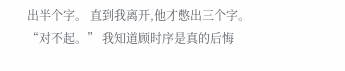出半个字。 直到我离开,他才憋出三个字。 “对不起。” 我知道顾时序是真的后悔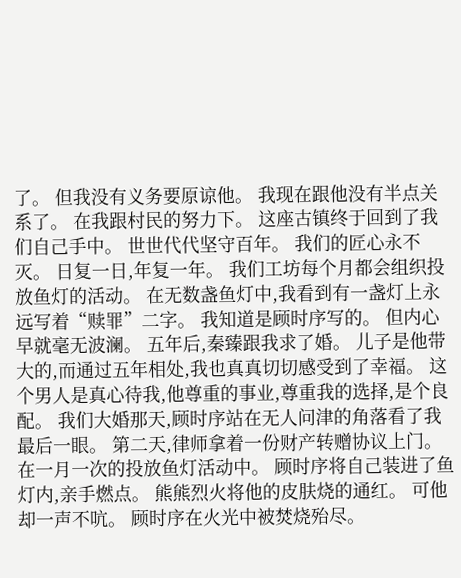了。 但我没有义务要原谅他。 我现在跟他没有半点关系了。 在我跟村民的努力下。 这座古镇终于回到了我们自己手中。 世世代代坚守百年。 我们的匠心永不灭。 日复一日,年复一年。 我们工坊每个月都会组织投放鱼灯的活动。 在无数盏鱼灯中,我看到有一盏灯上永远写着“赎罪”二字。 我知道是顾时序写的。 但内心早就毫无波澜。 五年后,秦臻跟我求了婚。 儿子是他带大的,而通过五年相处,我也真真切切感受到了幸福。 这个男人是真心待我,他尊重的事业,尊重我的选择,是个良配。 我们大婚那天,顾时序站在无人问津的角落看了我最后一眼。 第二天,律师拿着一份财产转赠协议上门。 在一月一次的投放鱼灯活动中。 顾时序将自己装进了鱼灯内,亲手燃点。 熊熊烈火将他的皮肤烧的通红。 可他却一声不吭。 顾时序在火光中被焚烧殆尽。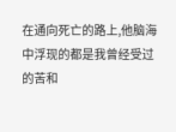在通向死亡的路上,他脑海中浮现的都是我曾经受过的苦和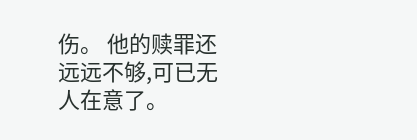伤。 他的赎罪还远远不够,可已无人在意了。